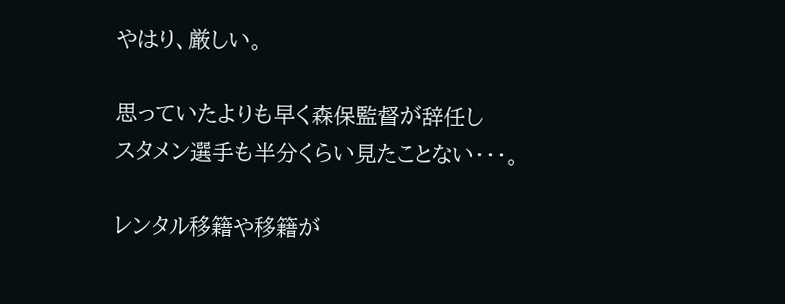やはり、厳しい。

思っていたよりも早く森保監督が辞任し
スタメン選手も半分くらい見たことない・・・。

レンタル移籍や移籍が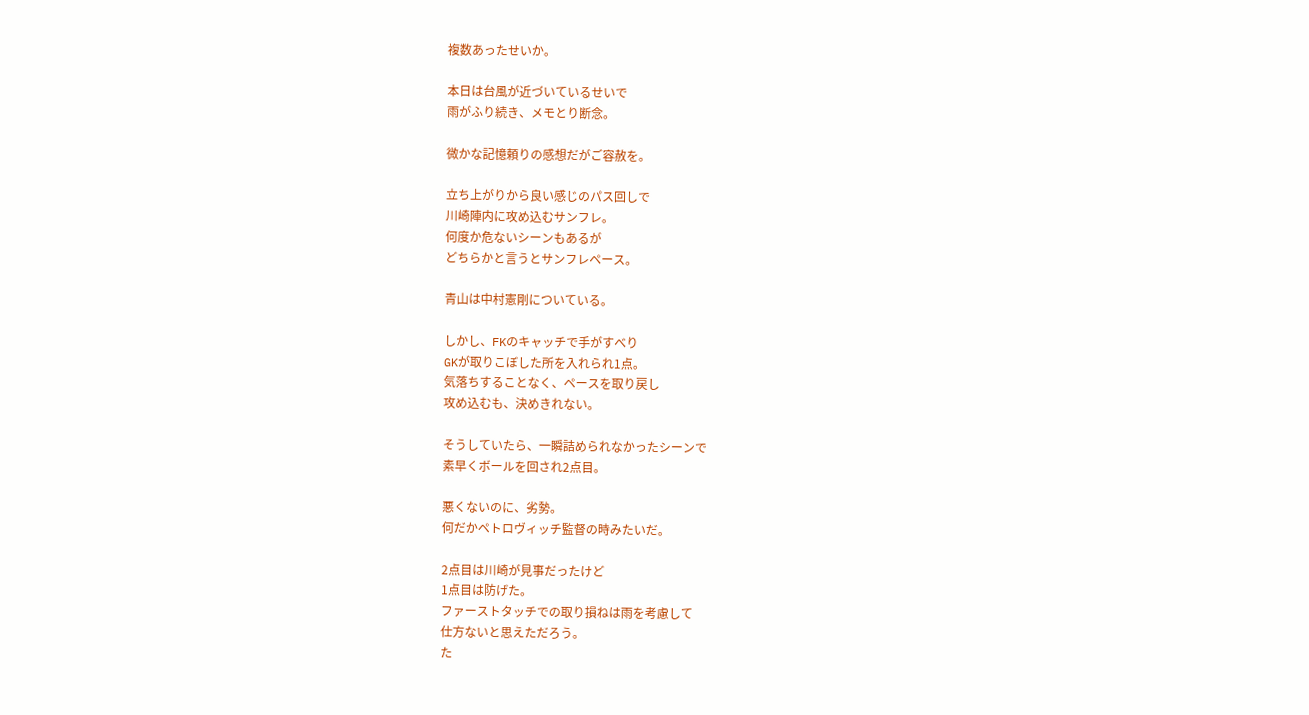複数あったせいか。

本日は台風が近づいているせいで
雨がふり続き、メモとり断念。

微かな記憶頼りの感想だがご容赦を。

立ち上がりから良い感じのパス回しで
川崎陣内に攻め込むサンフレ。
何度か危ないシーンもあるが
どちらかと言うとサンフレペース。

青山は中村憲剛についている。

しかし、FKのキャッチで手がすべり
GKが取りこぼした所を入れられ1点。
気落ちすることなく、ペースを取り戻し
攻め込むも、決めきれない。

そうしていたら、一瞬詰められなかったシーンで
素早くボールを回され2点目。

悪くないのに、劣勢。
何だかペトロヴィッチ監督の時みたいだ。

2点目は川崎が見事だったけど
1点目は防げた。
ファーストタッチでの取り損ねは雨を考慮して
仕方ないと思えただろう。
た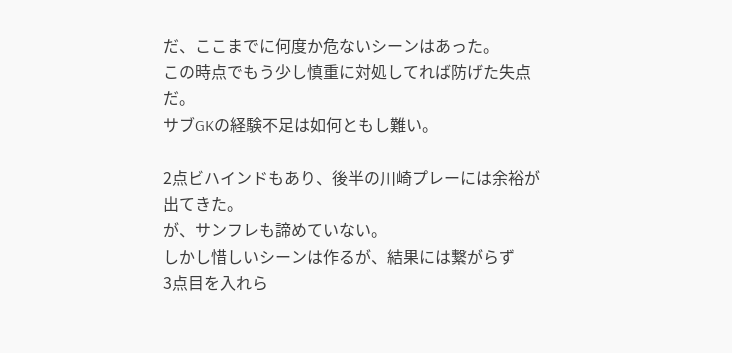だ、ここまでに何度か危ないシーンはあった。
この時点でもう少し慎重に対処してれば防げた失点だ。
サブGKの経験不足は如何ともし難い。

2点ビハインドもあり、後半の川崎プレーには余裕が出てきた。
が、サンフレも諦めていない。
しかし惜しいシーンは作るが、結果には繋がらず
3点目を入れら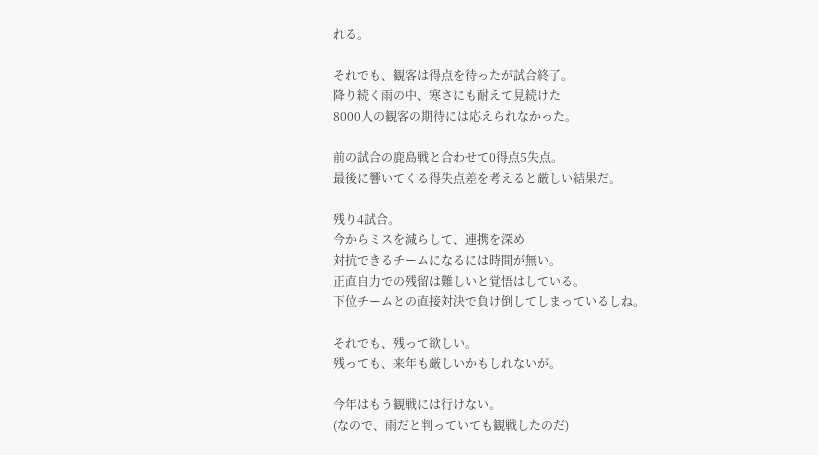れる。

それでも、観客は得点を待ったが試合終了。
降り続く雨の中、寒さにも耐えて見続けた
8000人の観客の期待には応えられなかった。

前の試合の鹿島戦と合わせて0得点5失点。
最後に響いてくる得失点差を考えると厳しい結果だ。

残り4試合。
今からミスを減らして、連携を深め
対抗できるチームになるには時間が無い。
正直自力での残留は難しいと覚悟はしている。
下位チームとの直接対決で負け倒してしまっているしね。

それでも、残って欲しい。
残っても、来年も厳しいかもしれないが。

今年はもう観戦には行けない。
(なので、雨だと判っていても観戦したのだ)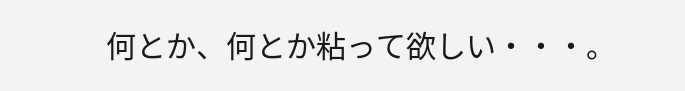何とか、何とか粘って欲しい・・・。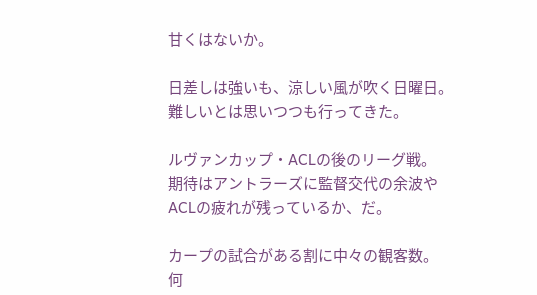甘くはないか。

日差しは強いも、涼しい風が吹く日曜日。
難しいとは思いつつも行ってきた。

ルヴァンカップ・ACLの後のリーグ戦。
期待はアントラーズに監督交代の余波や
ACLの疲れが残っているか、だ。

カープの試合がある割に中々の観客数。
何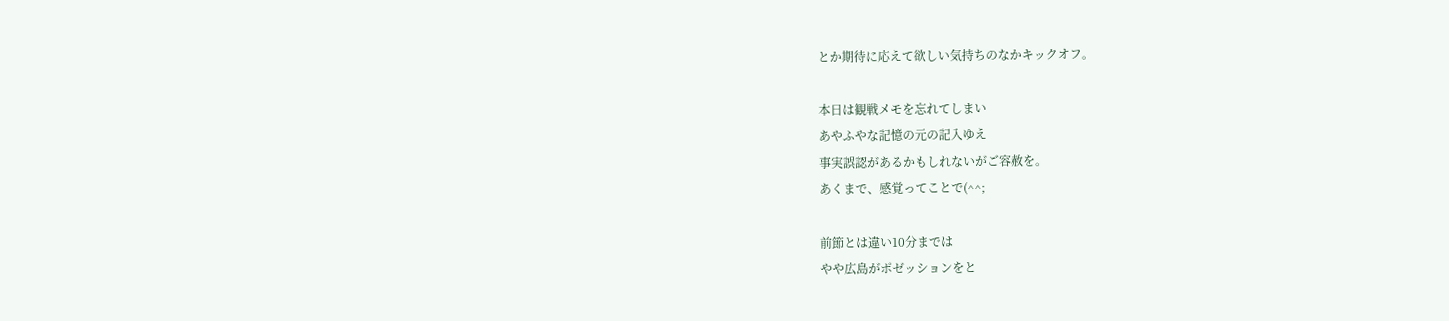とか期待に応えて欲しい気持ちのなかキックオフ。

本日は観戦メモを忘れてしまい
あやふやな記憶の元の記入ゆえ
事実誤認があるかもしれないがご容赦を。
あくまで、感覚ってことで(^^;

前節とは違い10分までは
やや広島がポゼッションをと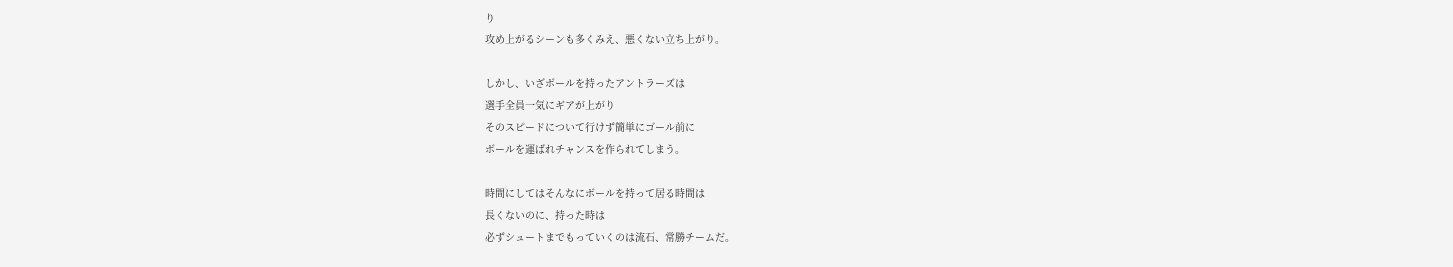り
攻め上がるシーンも多くみえ、悪くない立ち上がり。

しかし、いざボールを持ったアントラーズは
選手全員一気にギアが上がり
そのスピードについて行けず簡単にゴール前に
ボールを運ばれチャンスを作られてしまう。

時間にしてはそんなにボールを持って居る時間は
長くないのに、持った時は
必ずシュートまでもっていくのは流石、常勝チームだ。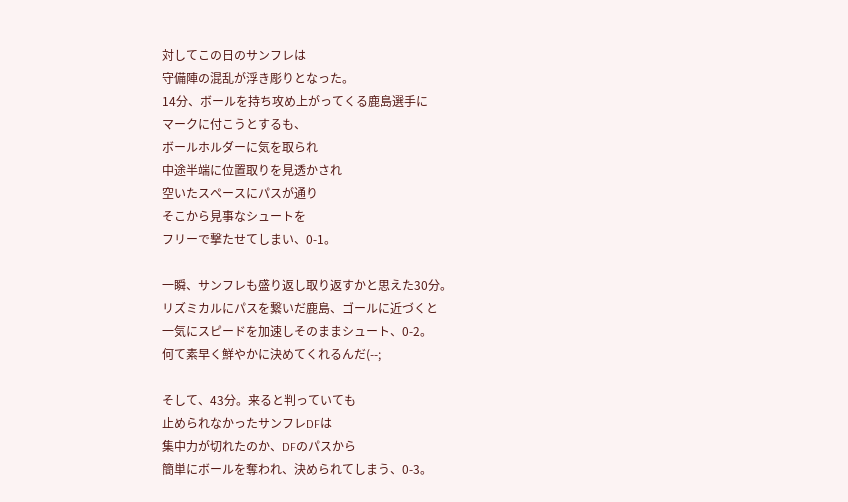対してこの日のサンフレは
守備陣の混乱が浮き彫りとなった。
14分、ボールを持ち攻め上がってくる鹿島選手に
マークに付こうとするも、
ボールホルダーに気を取られ
中途半端に位置取りを見透かされ
空いたスペースにパスが通り
そこから見事なシュートを
フリーで撃たせてしまい、0-1。

一瞬、サンフレも盛り返し取り返すかと思えた30分。
リズミカルにパスを繋いだ鹿島、ゴールに近づくと
一気にスピードを加速しそのままシュート、0-2。
何て素早く鮮やかに決めてくれるんだ(--;

そして、43分。来ると判っていても
止められなかったサンフレDFは
集中力が切れたのか、DFのパスから
簡単にボールを奪われ、決められてしまう、0-3。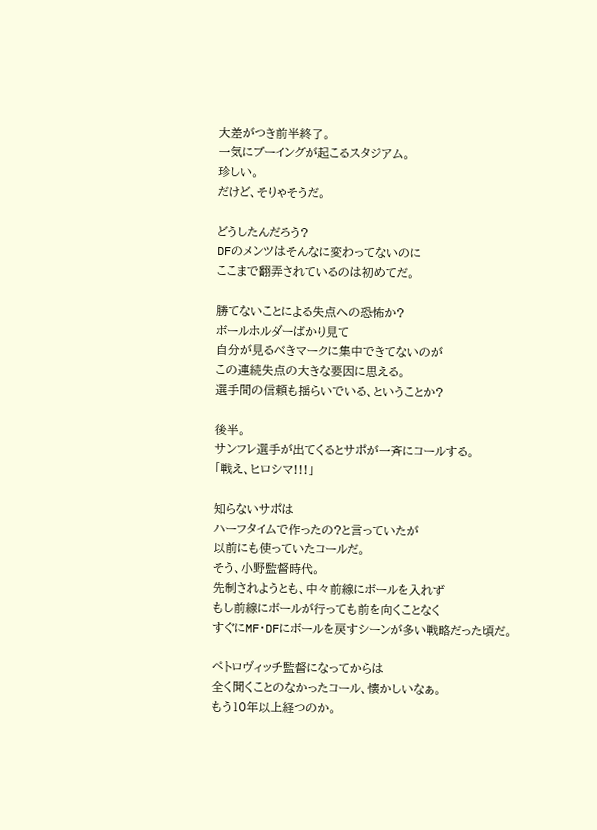大差がつき前半終了。
一気にブーイングが起こるスタジアム。
珍しい。
だけど、そりゃそうだ。

どうしたんだろう?
DFのメンツはそんなに変わってないのに
ここまで翻弄されているのは初めてだ。

勝てないことによる失点への恐怖か?
ボールホルダーばかり見て
自分が見るべきマークに集中できてないのが
この連続失点の大きな要因に思える。
選手間の信頼も揺らいでいる、ということか?

後半。
サンフレ選手が出てくるとサポが一斉にコールする。
「戦え、ヒロシマ!!!」

知らないサポは
ハーフタイムで作ったの?と言っていたが
以前にも使っていたコールだ。
そう、小野監督時代。
先制されようとも、中々前線にボールを入れず
もし前線にボールが行っても前を向くことなく
すぐにMF・DFにボールを戻すシーンが多い戦略だった頃だ。

ペトロヴィッチ監督になってからは
全く聞くことのなかったコール、懐かしいなぁ。
もう10年以上経つのか。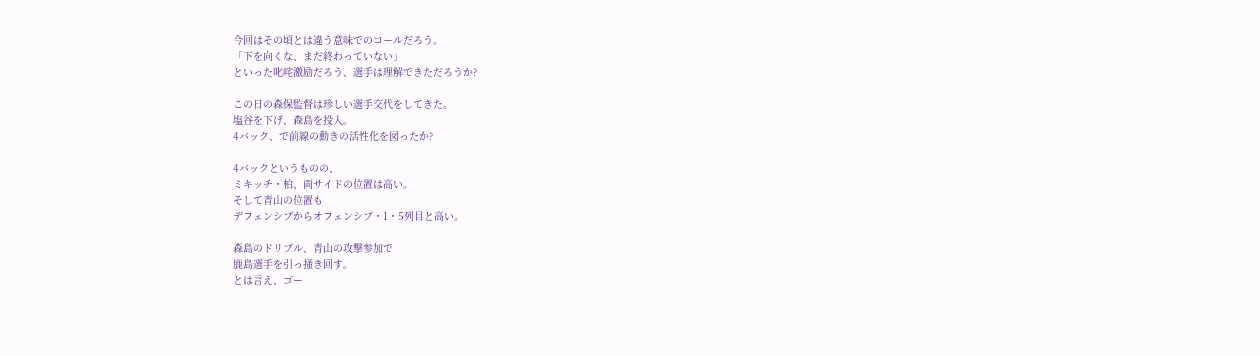今回はその頃とは違う意味でのコールだろう。
「下を向くな、まだ終わっていない」
といった叱咤激励だろう、選手は理解できただろうか?

この日の森保監督は珍しい選手交代をしてきた。
塩谷を下げ、森島を投入。
4バック、で前線の動きの活性化を図ったか?

4バックというものの、
ミキッチ・柏、両サイドの位置は高い。
そして青山の位置も
デフェンシブからオフェンシブ・1・5列目と高い。

森島のドリブル、青山の攻撃参加で
鹿島選手を引っ掻き回す。
とは言え、ゴー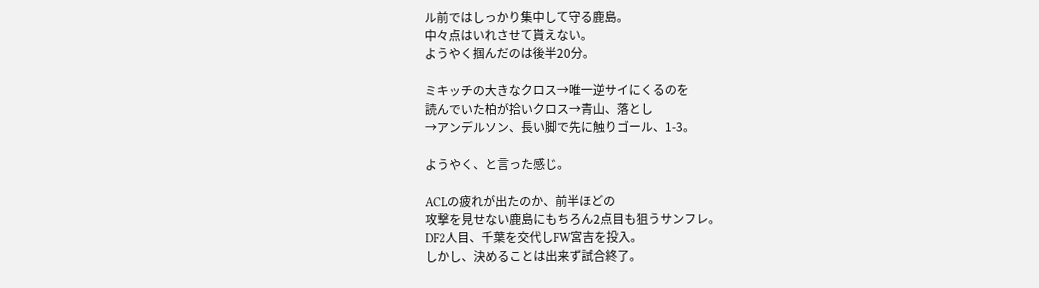ル前ではしっかり集中して守る鹿島。
中々点はいれさせて貰えない。
ようやく掴んだのは後半20分。

ミキッチの大きなクロス→唯一逆サイにくるのを
読んでいた柏が拾いクロス→青山、落とし
→アンデルソン、長い脚で先に触りゴール、1-3。

ようやく、と言った感じ。

ACLの疲れが出たのか、前半ほどの
攻撃を見せない鹿島にもちろん2点目も狙うサンフレ。
DF2人目、千葉を交代しFW宮吉を投入。
しかし、決めることは出来ず試合終了。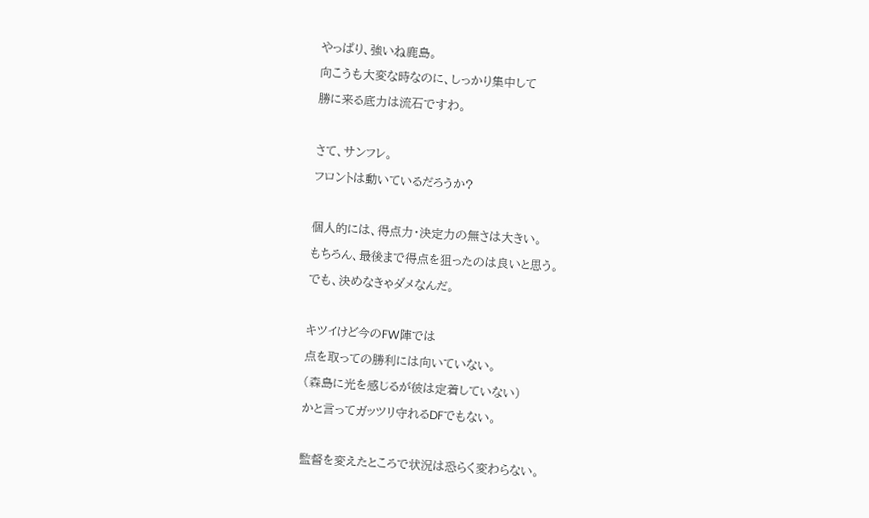やっぱり、強いね鹿島。
向こうも大変な時なのに、しっかり集中して
勝に来る底力は流石ですわ。

さて、サンフレ。
フロントは動いているだろうか?

個人的には、得点力・決定力の無さは大きい。
もちろん、最後まで得点を狙ったのは良いと思う。
でも、決めなきゃダメなんだ。

キツイけど今のFW陣では
点を取っての勝利には向いていない。
(森島に光を感じるが彼は定着していない)
かと言ってガッツリ守れるDFでもない。

監督を変えたところで状況は恐らく変わらない。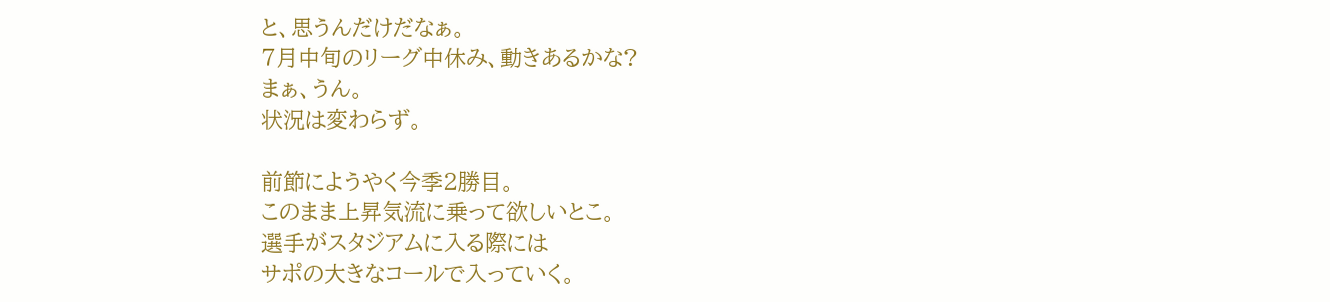と、思うんだけだなぁ。
7月中旬のリーグ中休み、動きあるかな?
まぁ、うん。
状況は変わらず。

前節にようやく今季2勝目。
このまま上昇気流に乗って欲しいとこ。
選手がスタジアムに入る際には
サポの大きなコールで入っていく。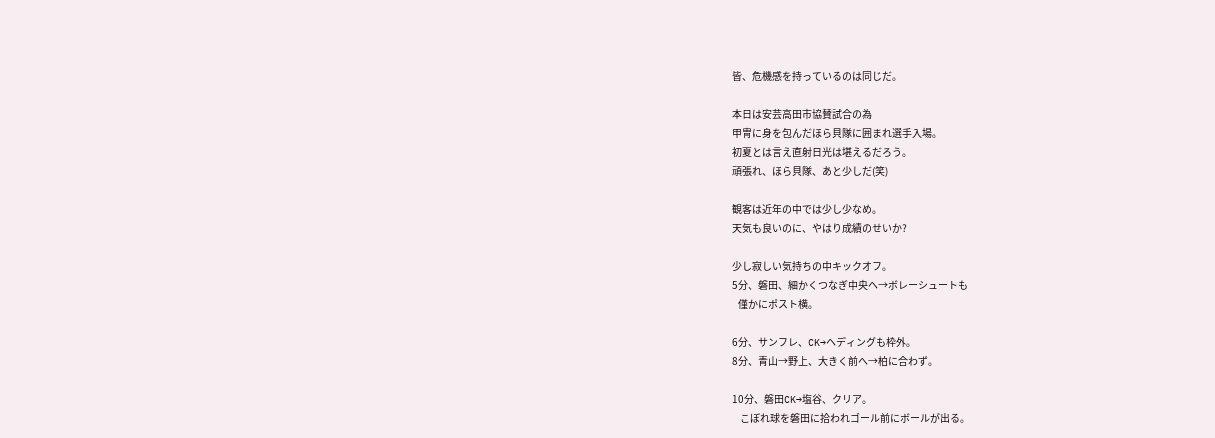皆、危機感を持っているのは同じだ。

本日は安芸高田市協賛試合の為
甲冑に身を包んだほら貝隊に囲まれ選手入場。
初夏とは言え直射日光は堪えるだろう。
頑張れ、ほら貝隊、あと少しだ(笑)

観客は近年の中では少し少なめ。
天気も良いのに、やはり成績のせいか?

少し寂しい気持ちの中キックオフ。
5分、磐田、細かくつなぎ中央ヘ→ボレーシュートも
   僅かにポスト横。

6分、サンフレ、CK→ヘディングも枠外。
8分、青山→野上、大きく前へ→柏に合わず。

10分、磐田CK→塩谷、クリア。
    こぼれ球を磐田に拾われゴール前にボールが出る。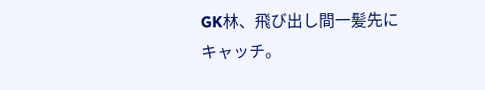GK林、飛び出し間一髪先にキャッチ。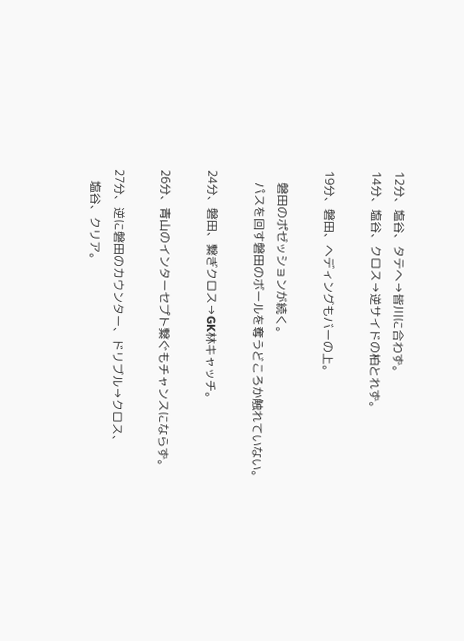12分、塩谷、タテへ→皆川に合わず。
14分、塩谷、クロス→逆サイドの柏とれず。

19分、磐田、ヘディングもバーの上。

    磐田のポゼッションが続く。
    パスを回す磐田のボールを奪うどころか触れていない。

24分、磐田、繋ぎクロス→GK林キャッチ。

26分、青山のインターセプト繋ぐもチャンスにならず。

27分、逆に磐田のカウンター、ドリブル→クロス、
    塩谷、クリア。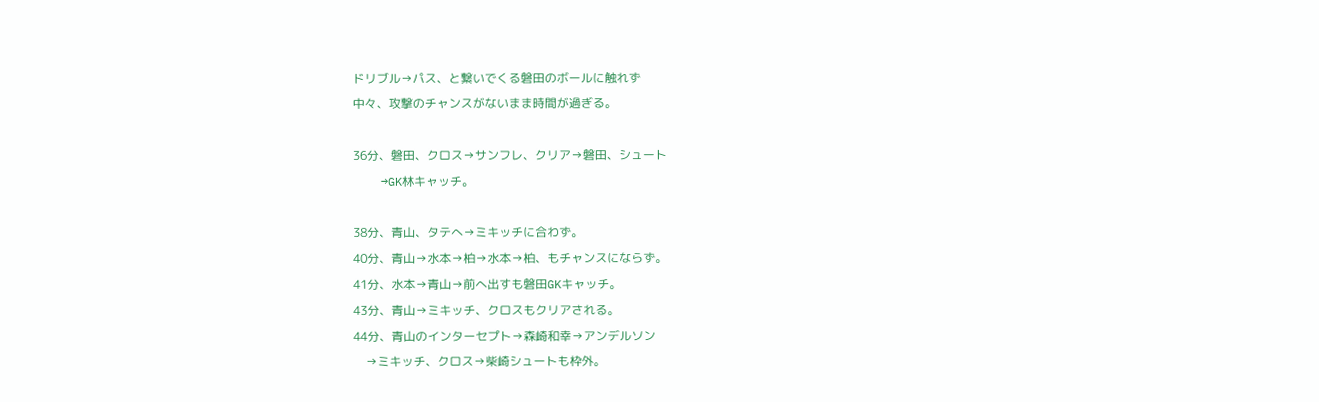ドリブル→パス、と繋いでくる磐田のボールに触れず
中々、攻撃のチャンスがないまま時間が過ぎる。

36分、磐田、クロス→サンフレ、クリア→磐田、シュート
    →GK林キャッチ。

38分、青山、タテへ→ミキッチに合わず。
40分、青山→水本→柏→水本→柏、もチャンスにならず。
41分、水本→青山→前へ出すも磐田GKキャッチ。
43分、青山→ミキッチ、クロスもクリアされる。
44分、青山のインターセプト→森崎和幸→アンデルソン
    →ミキッチ、クロス→柴崎シュートも枠外。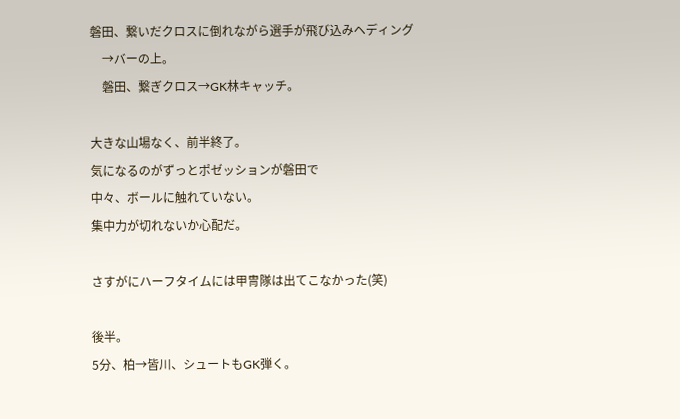磐田、繋いだクロスに倒れながら選手が飛び込みヘディング
    →バーの上。
    磐田、繋ぎクロス→GK林キャッチ。

大きな山場なく、前半終了。
気になるのがずっとポゼッションが磐田で
中々、ボールに触れていない。
集中力が切れないか心配だ。

さすがにハーフタイムには甲冑隊は出てこなかった(笑)

後半。
5分、柏→皆川、シュートもGK弾く。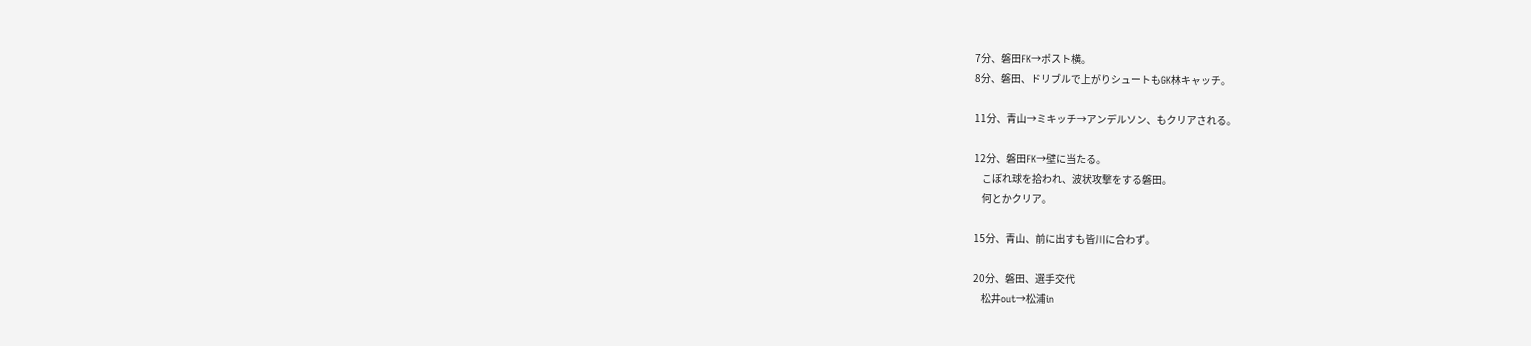7分、磐田FK→ポスト横。
8分、磐田、ドリブルで上がりシュートもGK林キャッチ。

11分、青山→ミキッチ→アンデルソン、もクリアされる。

12分、磐田FK→壁に当たる。
    こぼれ球を拾われ、波状攻撃をする磐田。
    何とかクリア。

15分、青山、前に出すも皆川に合わず。

20分、磐田、選手交代
    松井out→松浦in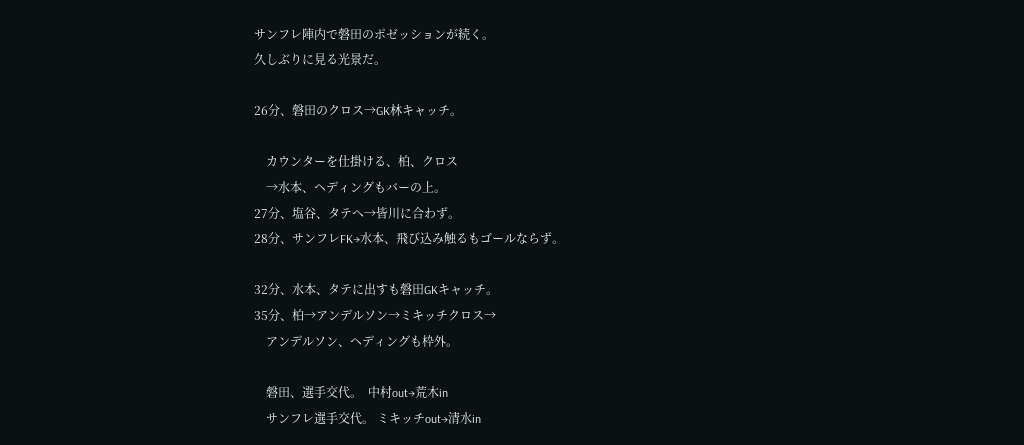サンフレ陣内で磐田のポゼッションが続く。
久しぶりに見る光景だ。

26分、磐田のクロス→GK林キャッチ。

    カウンターを仕掛ける、柏、クロス
    →水本、ヘディングもバーの上。
27分、塩谷、タテへ→皆川に合わず。
28分、サンフレFK→水本、飛び込み触るもゴールならず。

32分、水本、タテに出すも磐田GKキャッチ。
35分、柏→アンデルソン→ミキッチクロス→
    アンデルソン、ヘディングも枠外。

    磐田、選手交代。  中村out→荒木in
    サンフレ選手交代。 ミキッチout→清水in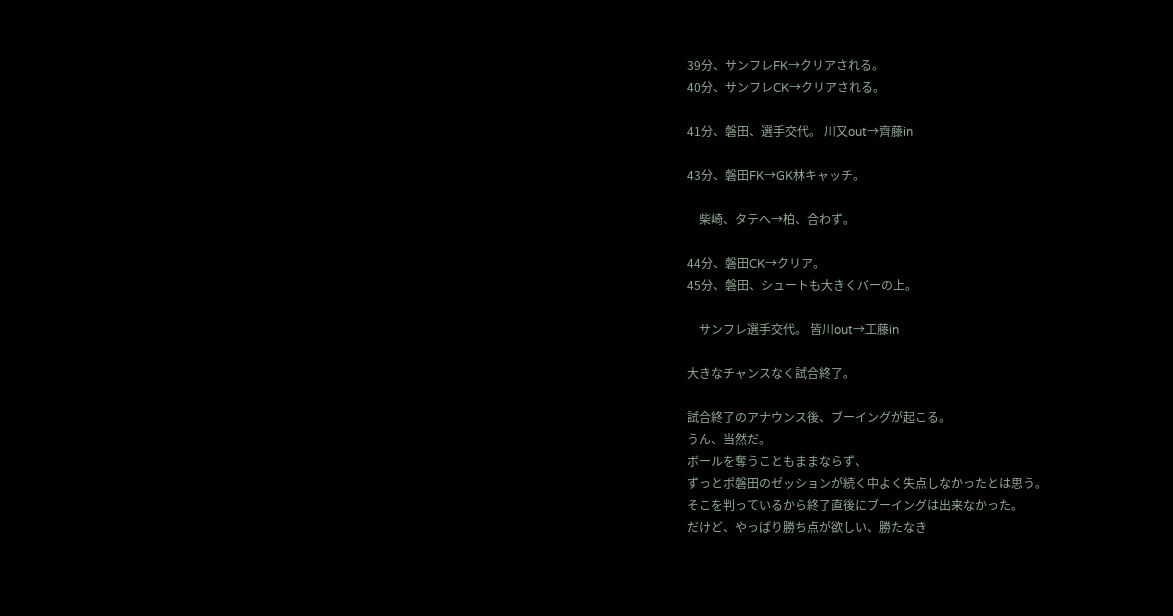39分、サンフレFK→クリアされる。
40分、サンフレCK→クリアされる。

41分、磐田、選手交代。 川又out→齊藤in

43分、磐田FK→GK林キャッチ。

    柴崎、タテへ→柏、合わず。

44分、磐田CK→クリア。
45分、磐田、シュートも大きくバーの上。

    サンフレ選手交代。 皆川out→工藤in

大きなチャンスなく試合終了。

試合終了のアナウンス後、ブーイングが起こる。
うん、当然だ。
ボールを奪うこともままならず、
ずっとポ磐田のゼッションが続く中よく失点しなかったとは思う。
そこを判っているから終了直後にブーイングは出来なかった。
だけど、やっぱり勝ち点が欲しい、勝たなき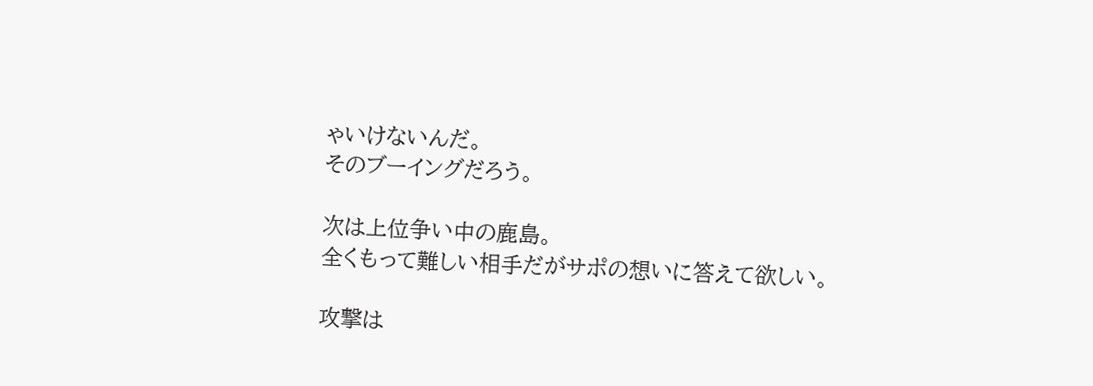ゃいけないんだ。
そのブーイングだろう。

次は上位争い中の鹿島。
全くもって難しい相手だがサポの想いに答えて欲しい。

攻撃は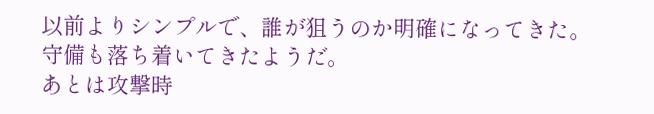以前よりシンプルで、誰が狙うのか明確になってきた。
守備も落ち着いてきたようだ。
あとは攻撃時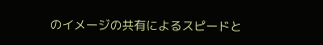のイメージの共有によるスピードと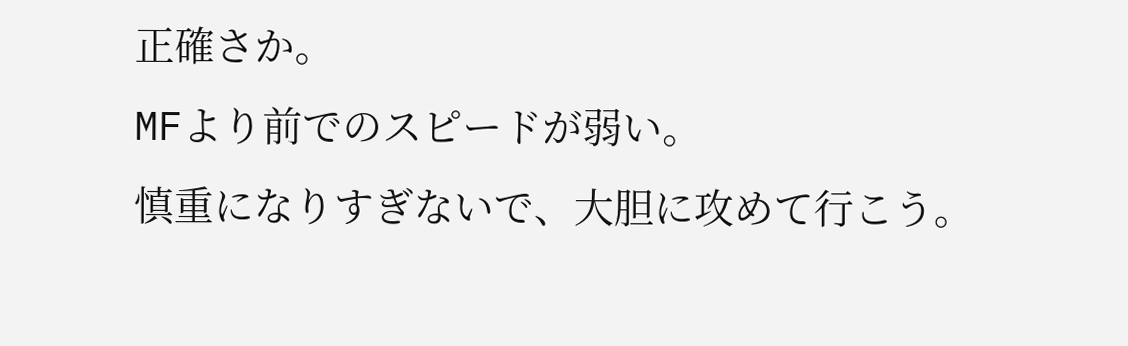正確さか。
MFより前でのスピードが弱い。
慎重になりすぎないで、大胆に攻めて行こう。